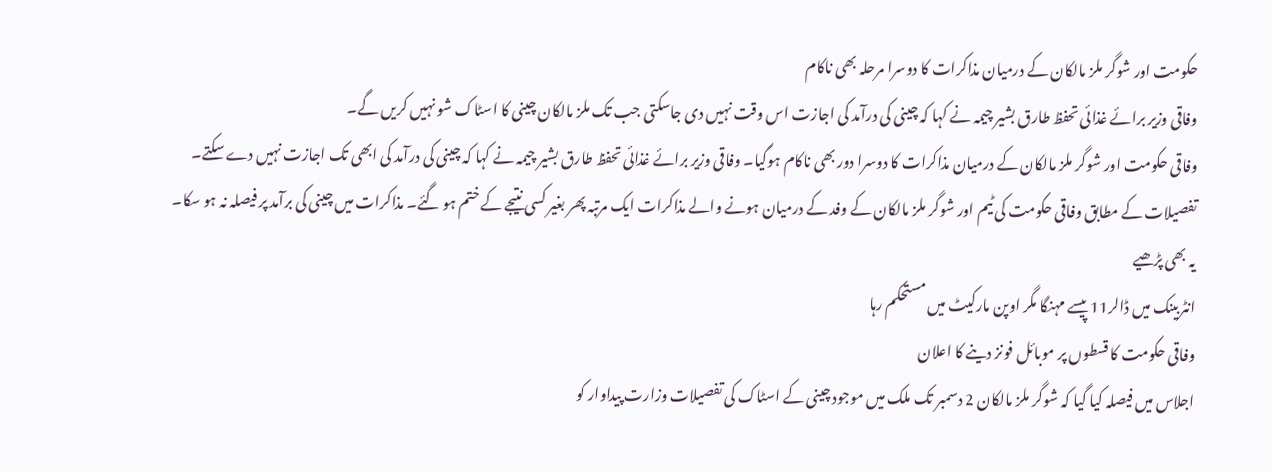حکومت اور شوگر ملز مالکان کے درمیان مذاکرات کا دوسرا مرحلہ بھی ناکام
وفاقی وزیر برائے غذائی تحفظ طارق بشیر چیمہ نے کہا کہ چینی کی درآمد کی اجازت اس وقت نہیں دی جاسکتی جب تک ملز مالکان چینی کا اسٹاک شو نہیں کریں گے۔
وفاقی حکومت اور شوگر ملز مالکان کے درمیان مذاکرات کا دوسرا دور بھی ناکام ہوگیا۔ وفاقی وزیر برائے غذائی تحفظ طارق بشیر چیمہ نے کہا کہ چینی کی درآمد کی ابھی تک اجازت نہیں دے سکتے۔
تفصیلات کے مطابق وفاقی حکومت کی ٹیم اور شوگر ملز مالکان کے وفد کے درمیان ہونے والے مذاکرات ایک مرتبہ پھر بغیر کسی نتیجے کے ختم ہو گئے۔ مذاکرات میں چینی کی برآمد پر فیصلہ نہ ہو سکا۔
یہ بھی پڑھیے
انٹربینک میں ڈالر11 پیسے مہنگا مگر اوپن مارکیٹ میں مستحکم رہا
وفاقی حکومت کا قسطوں پر موبائل فونز دینے کا اعلان
اجلاس میں فیصلہ کیا گیا کہ شوگر ملز مالکان 2 دسمبر تک ملک میں موجود چینی کے اسٹاک کی تفصیلات وزارت پیداوار کو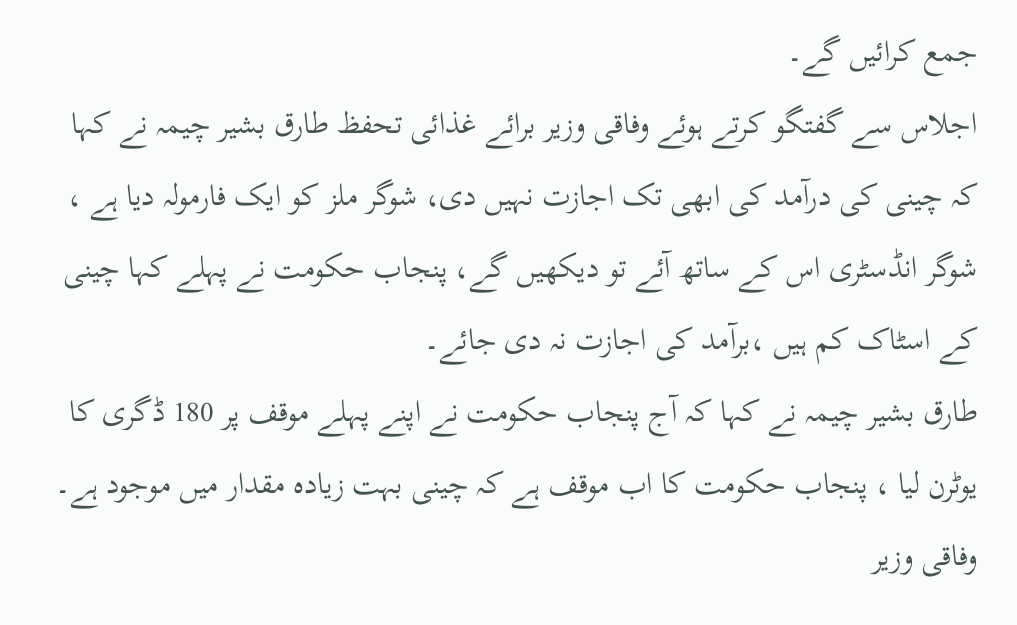جمع کرائیں گے۔
اجلاس سے گفتگو کرتے ہوئے وفاقی وزیر برائے غذائی تحفظ طارق بشیر چیمہ نے کہا کہ چینی کی درآمد کی ابھی تک اجازت نہیں دی، شوگر ملز کو ایک فارمولہ دیا ہے ، شوگر انڈسٹری اس کے ساتھ آئے تو دیکھیں گے، پنجاب حکومت نے پہلے کہا چینی کے اسٹاک کم ہیں ،برآمد کی اجازت نہ دی جائے۔
طارق بشیر چیمہ نے کہا کہ آج پنجاب حکومت نے اپنے پہلے موقف پر 180 ڈگری کا یوٹرن لیا ، پنجاب حکومت کا اب موقف ہے کہ چینی بہت زیادہ مقدار میں موجود ہے۔
وفاقی وزیر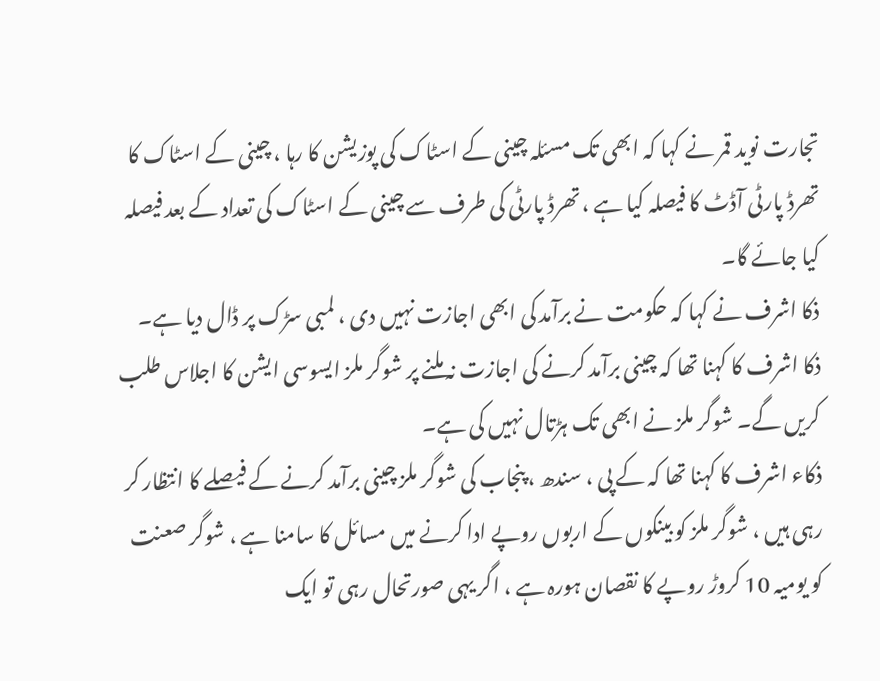تجارت نوید قمر نے کہا کہ ابھی تک مسئلہ چینی کے اسٹاک کی پوزیشن کا رہا ، چینی کے اسٹاک کا تھرڈ پارٹی آڈٹ کا فیصلہ کیا ہے ، تھرڈ پارٹی کی طرف سے چینی کے اسٹاک کی تعداد کے بعد فیصلہ کیا جائے گا۔
ذکا اشرف نے کہا کہ حکومت نے برآمد کی ابھی اجازت نہیں دی ، لمبی سڑک پر ڈال دیا ہے۔
ذکا اشرف کا کہنا تھا کہ چینی برآمد کرنے کی اجازت نہ ملنے پر شوگر ملز ایسوسی ایشن کا اجلاس طلب کریں گے۔ شوگر ملز نے ابھی تک ہڑتال نہیں کی ہے۔
ذکاء اشرف کا کہنا تھا کہ کے پی ، سندھ ، پنجاب کی شوگر ملز چینی برآمد کرنے کے فیصلے کا انتظار کر رہی ہیں ، شوگر ملز کو بینکوں کے اربوں روپے ادا کرنے میں مسائل کا سامنا ہے ، شوگر صعنت کو یومیہ 10 کروڑ روپے کا نقصان ہورہ ہے ، اگر یہی صورتحال رہی تو ایک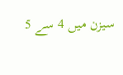سیزن میں 4 سے 5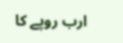ارب روپے کا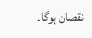نقصان ہوگا۔